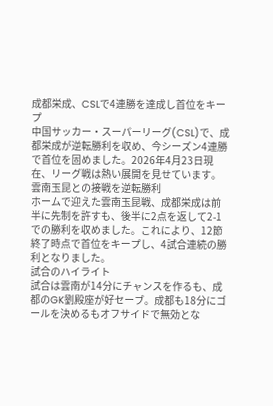成都栄成、CSLで4連勝を達成し首位をキープ
中国サッカー・スーパーリーグ(CSL)で、成都栄成が逆転勝利を収め、今シーズン4連勝で首位を固めました。2026年4月23日現在、リーグ戦は熱い展開を見せています。
雲南玉昆との接戦を逆転勝利
ホームで迎えた雲南玉昆戦、成都栄成は前半に先制を許すも、後半に2点を返して2-1での勝利を収めました。これにより、12節終了時点で首位をキープし、4試合連続の勝利となりました。
試合のハイライト
試合は雲南が14分にチャンスを作るも、成都のGK劉殿座が好セーブ。成都も18分にゴールを決めるもオフサイドで無効とな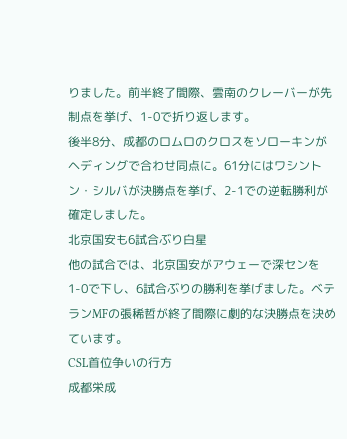りました。前半終了間際、雲南のクレーバーが先制点を挙げ、1-0で折り返します。
後半8分、成都のロムロのクロスをソローキンがヘディングで合わせ同点に。61分にはワシントン・シルバが決勝点を挙げ、2-1での逆転勝利が確定しました。
北京国安も6試合ぶり白星
他の試合では、北京国安がアウェーで深センを1-0で下し、6試合ぶりの勝利を挙げました。ベテランMFの張稀哲が終了間際に劇的な決勝点を決めています。
CSL首位争いの行方
成都栄成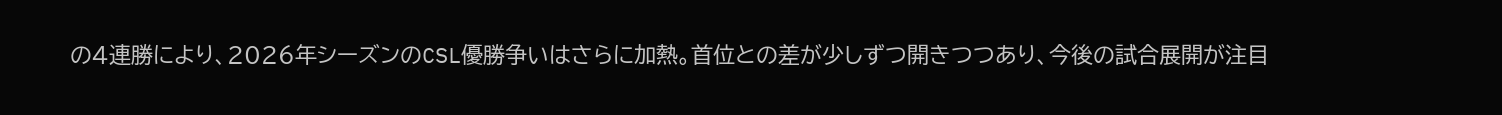の4連勝により、2026年シーズンのCSL優勝争いはさらに加熱。首位との差が少しずつ開きつつあり、今後の試合展開が注目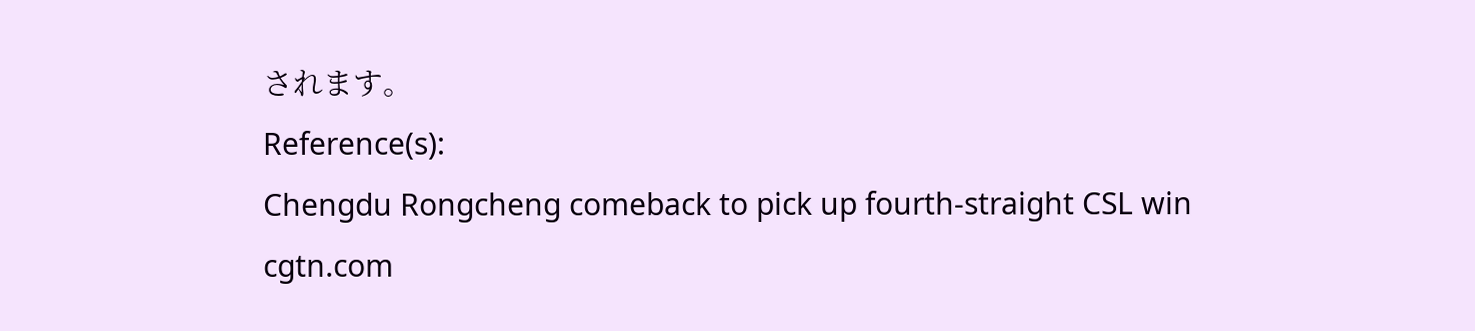されます。
Reference(s):
Chengdu Rongcheng comeback to pick up fourth-straight CSL win
cgtn.com